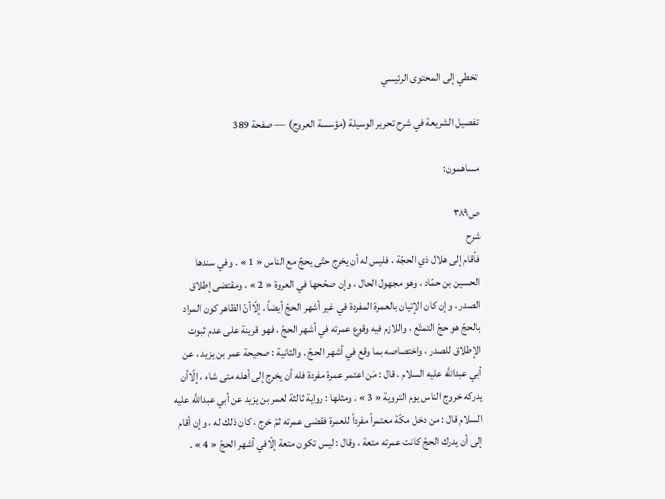تخطي إلى المحتوى الرئيسي

تفصيل الشريعة في شرح تحرير الوسيلة (مؤسسة العروج) — صفحة 389

مساهمون:

ص٣٨٩
شرح
فأقام إلى هلال ذي الحجّة ، فليس له أن يخرج حتّى يحجّ مع الناس « 1 » . وفي سندها الحسين بن حمّاد ، وهو مجهول الحال ، وإن صحّحها في العروة « 2 » ، ومقتضى إطلاق الصدر ، وإن كان الإتيان بالعمرة المفردة في غير أشهر الحجّ أيضاً ، إلّاأنّ الظاهر كون المراد بالحجّ هو حجّ التمتّع ، واللازم فيه وقوع عمرته في أشهر الحجّ ، فهو قرينة على عدم ثبوت الإطلاق للصدر ، واختصاصه بما وقع في أشهر الحجّ . والثانية : صحيحة عمر بن يزيد ، عن أبي عبداللَّه عليه السلام ، قال : مَن اعتمر عمرة مفردة فله أن يخرج إلى أهله متى شاء ، إلّاأن يدركه خروج الناس يوم التروية « 3 » . ومثلها : رواية ثالثة لعمر بن يزيد عن أبي عبداللَّه عليه السلام قال : من دخل مكّة معتمراً مفرداً للعمرة فقضى عمرته ثمّ خرج ، كان ذلك له ، وإن أقام إلى أن يدرك الحجّ كانت عمرته متعة ، وقال : ليس تكون متعة إلّافي أشهر الحجّ « 4 » .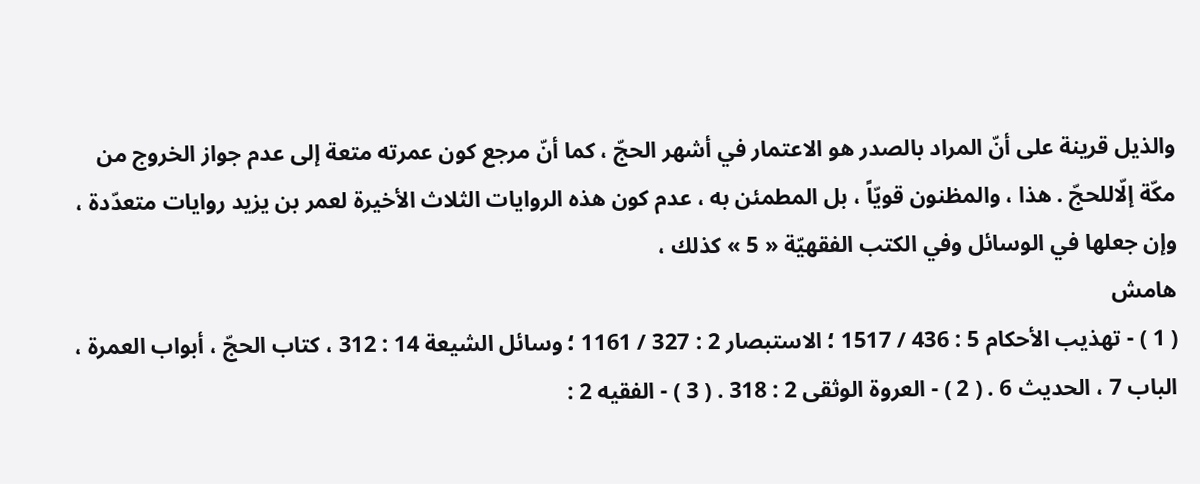والذيل قرينة على أنّ المراد بالصدر هو الاعتمار في أشهر الحجّ ، كما أنّ مرجع كون عمرته متعة إلى عدم جواز الخروج من مكّة إلّاللحجّ . هذا ، والمظنون قويّاً ، بل المطمئن به ، عدم كون هذه الروايات الثلاث الأخيرة لعمر بن يزيد روايات متعدّدة ، وإن جعلها في الوسائل وفي الكتب الفقهيّة « 5 » كذلك ،
هامش
( 1 ) - تهذيب الأحكام 5 : 436 / 1517 ؛ الاستبصار 2 : 327 / 1161 ؛ وسائل الشيعة 14 : 312 ، كتاب الحجّ ، أبواب العمرة ، الباب 7 ، الحديث 6 . ( 2 ) - العروة الوثقى 2 : 318 . ( 3 ) - الفقيه 2 :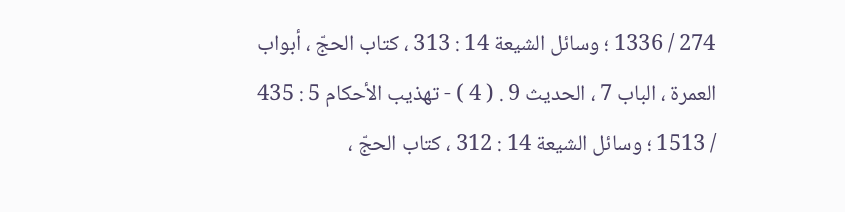274 / 1336 ؛ وسائل الشيعة 14 : 313 ، كتاب الحجّ ، أبواب العمرة ، الباب 7 ، الحديث 9 . ( 4 ) - تهذيب الأحكام 5 : 435 / 1513 ؛ وسائل الشيعة 14 : 312 ، كتاب الحجّ ،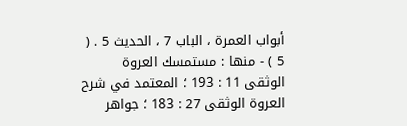أبواب العمرة ، الباب 7 ، الحديث 5 . ( 5 ) - منها : مستمسك العروة الوثقى 11 : 193 ؛ المعتمد في شرح العروة الوثقى 27 : 183 ؛ جواهر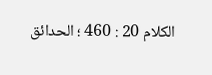الكلام 20 : 460 ؛ الحدائق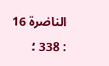الناضرة 16 : 338 ؛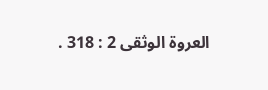العروة الوثقى 2 : 318 .